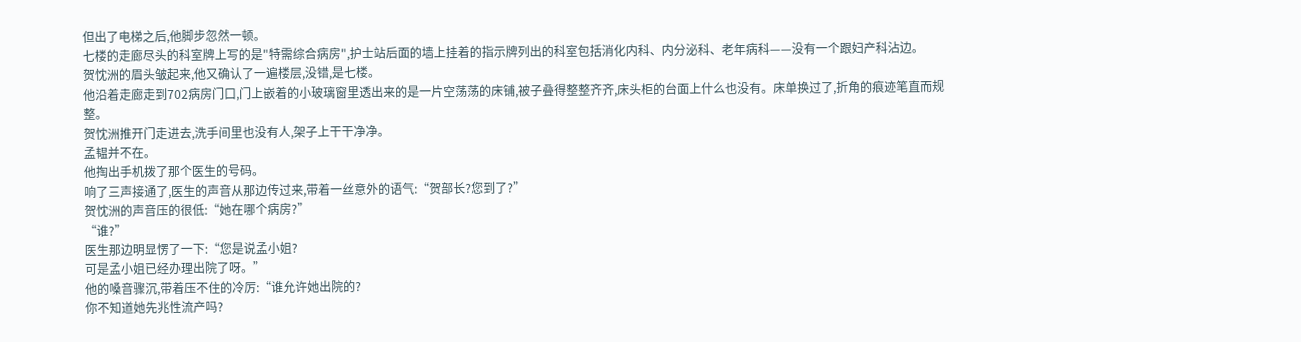但出了电梯之后,他脚步忽然一顿。
七楼的走廊尽头的科室牌上写的是"特需综合病房",护士站后面的墙上挂着的指示牌列出的科室包括消化内科、内分泌科、老年病科——没有一个跟妇产科沾边。
贺忱洲的眉头皱起来,他又确认了一遍楼层,没错,是七楼。
他沿着走廊走到702病房门口,门上嵌着的小玻璃窗里透出来的是一片空荡荡的床铺,被子叠得整整齐齐,床头柜的台面上什么也没有。床单换过了,折角的痕迹笔直而规整。
贺忱洲推开门走进去,洗手间里也没有人,架子上干干净净。
孟韫并不在。
他掏出手机拨了那个医生的号码。
响了三声接通了,医生的声音从那边传过来,带着一丝意外的语气:“贺部长?您到了?”
贺忱洲的声音压的很低:“她在哪个病房?”
“谁?”
医生那边明显愣了一下:“您是说孟小姐?
可是孟小姐已经办理出院了呀。”
他的嗓音骤沉,带着压不住的冷厉:“谁允许她出院的?
你不知道她先兆性流产吗?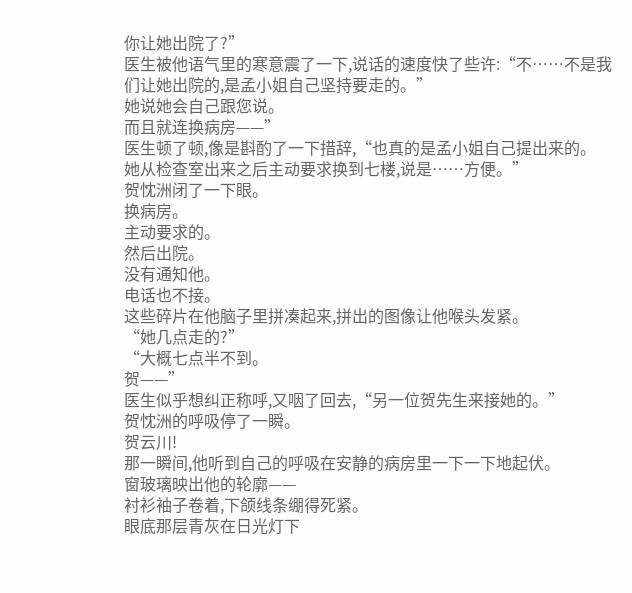你让她出院了?”
医生被他语气里的寒意震了一下,说话的速度快了些许:“不……不是我们让她出院的,是孟小姐自己坚持要走的。”
她说她会自己跟您说。
而且就连换病房——”
医生顿了顿,像是斟酌了一下措辞,“也真的是孟小姐自己提出来的。
她从检查室出来之后主动要求换到七楼,说是……方便。”
贺忱洲闭了一下眼。
换病房。
主动要求的。
然后出院。
没有通知他。
电话也不接。
这些碎片在他脑子里拼凑起来,拼出的图像让他喉头发紧。
“她几点走的?”
“大概七点半不到。
贺——”
医生似乎想纠正称呼,又咽了回去,“另一位贺先生来接她的。”
贺忱洲的呼吸停了一瞬。
贺云川!
那一瞬间,他听到自己的呼吸在安静的病房里一下一下地起伏。
窗玻璃映出他的轮廓——
衬衫袖子卷着,下颌线条绷得死紧。
眼底那层青灰在日光灯下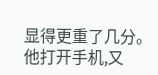显得更重了几分。
他打开手机,又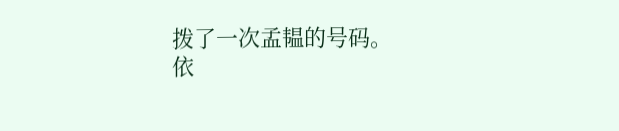拨了一次孟韫的号码。
依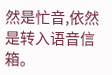然是忙音,依然是转入语音信箱。